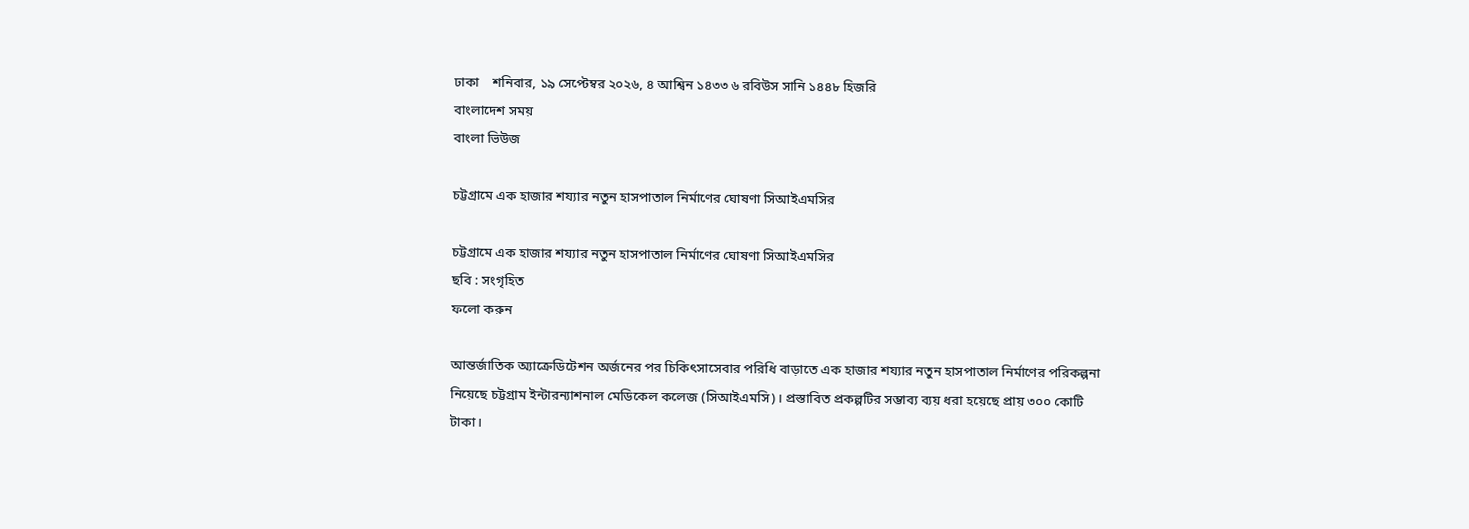ঢাকা    শনিবার, ১৯ সেপ্টেম্বর ২০২৬, ৪ আশ্বিন ১৪৩৩ ৬ রবিউস সানি ১৪৪৮ হিজরি
বাংলাদেশ সময়
বাংলা ভিউজ

চট্টগ্রামে এক হাজার শয্যার নতুন হাসপাতাল নির্মাণের ঘোষণা সিআইএমসির

চট্টগ্রামে এক হাজার শয্যার নতুন হাসপাতাল নির্মাণের ঘোষণা সিআইএমসির
ছবি : সংগৃহিত
ফলো করুন

আন্তর্জাতিক অ্যাক্রেডিটেশন অর্জনের পর চিকিৎসাসেবার পরিধি বাড়াতে এক হাজার শয্যার নতুন হাসপাতাল নির্মাণের পরিকল্পনা নিয়েছে চট্টগ্রাম ইন্টারন্যাশনাল মেডিকেল কলেজ (সিআইএমসি)। প্রস্তাবিত প্রকল্পটির সম্ভাব্য ব্যয় ধরা হয়েছে প্রায় ৩০০ কোটি টাকা।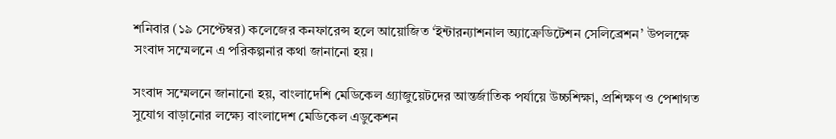শনিবার (১৯ সেপ্টেম্বর) কলেজের কনফারেন্স হলে আয়োজিত ‘ইন্টারন্যাশনাল অ্যাক্রেডিটেশন সেলিব্রেশন’ উপলক্ষে সংবাদ সম্মেলনে এ পরিকল্পনার কথা জানানো হয়।

সংবাদ সম্মেলনে জানানো হয়, বাংলাদেশি মেডিকেল গ্র্যাজুয়েটদের আন্তর্জাতিক পর্যায়ে উচ্চশিক্ষা, প্রশিক্ষণ ও পেশাগত সুযোগ বাড়ানোর লক্ষ্যে বাংলাদেশ মেডিকেল এডুকেশন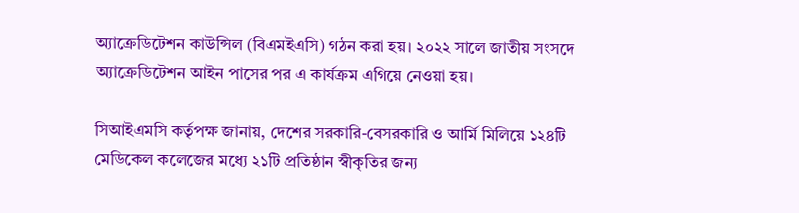অ্যাক্রেডিটেশন কাউন্সিল (বিএমইএসি) গঠন করা হয়। ২০২২ সালে জাতীয় সংসদে অ্যাক্রেডিটেশন আইন পাসের পর এ কার্যক্রম এগিয়ে নেওয়া হয়।

সিআইএমসি কর্তৃপক্ষ জানায়, দেশের সরকারি-বেসরকারি ও আর্মি মিলিয়ে ১২৪টি মেডিকেল কলেজের মধ্যে ২১টি প্রতিষ্ঠান স্বীকৃতির জন্য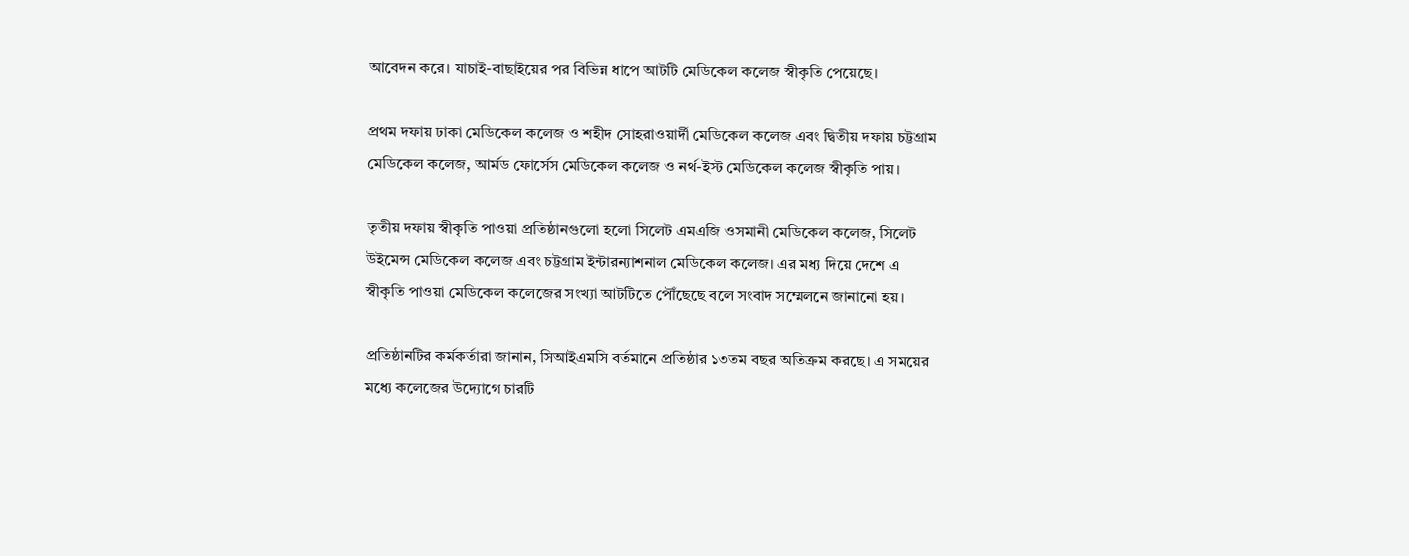আবেদন করে। যাচাই-বাছাইয়ের পর বিভিন্ন ধাপে আটটি মেডিকেল কলেজ স্বীকৃতি পেয়েছে।

প্রথম দফায় ঢাকা মেডিকেল কলেজ ও শহীদ সোহরাওয়ার্দী মেডিকেল কলেজ এবং দ্বিতীয় দফায় চট্টগ্রাম মেডিকেল কলেজ, আর্মড ফোর্সেস মেডিকেল কলেজ ও নর্থ-ইস্ট মেডিকেল কলেজ স্বীকৃতি পায়।

তৃতীয় দফায় স্বীকৃতি পাওয়া প্রতিষ্ঠানগুলো হলো সিলেট এমএজি ওসমানী মেডিকেল কলেজ, সিলেট উইমেন্স মেডিকেল কলেজ এবং চট্টগ্রাম ইন্টারন্যাশনাল মেডিকেল কলেজ। এর মধ্য দিয়ে দেশে এ স্বীকৃতি পাওয়া মেডিকেল কলেজের সংখ্যা আটটিতে পৌঁছেছে বলে সংবাদ সম্মেলনে জানানো হয়।

প্রতিষ্ঠানটির কর্মকর্তারা জানান, সিআইএমসি বর্তমানে প্রতিষ্ঠার ১৩তম বছর অতিক্রম করছে। এ সময়ের মধ্যে কলেজের উদ্যোগে চারটি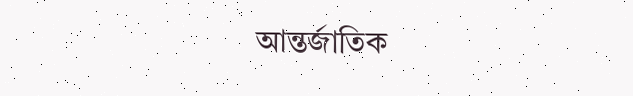আন্তর্জাতিক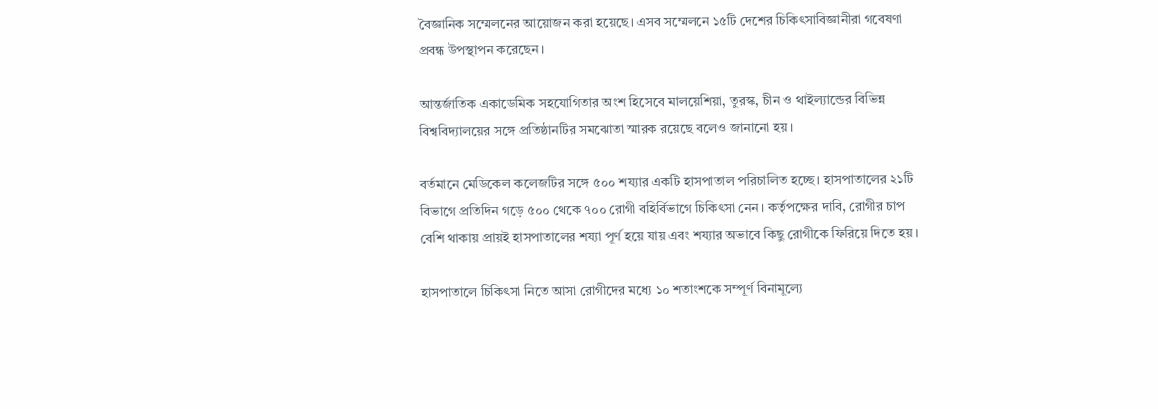বৈজ্ঞানিক সম্মেলনের আয়োজন করা হয়েছে। এসব সম্মেলনে ১৫টি দেশের চিকিৎসাবিজ্ঞানীরা গবেষণা প্রবন্ধ উপস্থাপন করেছেন।

আন্তর্জাতিক একাডেমিক সহযোগিতার অংশ হিসেবে মালয়েশিয়া, তুরস্ক, চীন ও থাইল্যান্ডের বিভিন্ন বিশ্ববিদ্যালয়ের সঙ্গে প্রতিষ্ঠানটির সমঝোতা স্মারক রয়েছে বলেও জানানো হয়।

বর্তমানে মেডিকেল কলেজটির সঙ্গে ৫০০ শয্যার একটি হাসপাতাল পরিচালিত হচ্ছে। হাসপাতালের ২১টি বিভাগে প্রতিদিন গড়ে ৫০০ থেকে ৭০০ রোগী বহির্বিভাগে চিকিৎসা নেন। কর্তৃপক্ষের দাবি, রোগীর চাপ বেশি থাকায় প্রায়ই হাসপাতালের শয্যা পূর্ণ হয়ে যায় এবং শয্যার অভাবে কিছু রোগীকে ফিরিয়ে দিতে হয়।

হাসপাতালে চিকিৎসা নিতে আসা রোগীদের মধ্যে ১০ শতাংশকে সম্পূর্ণ বিনামূল্যে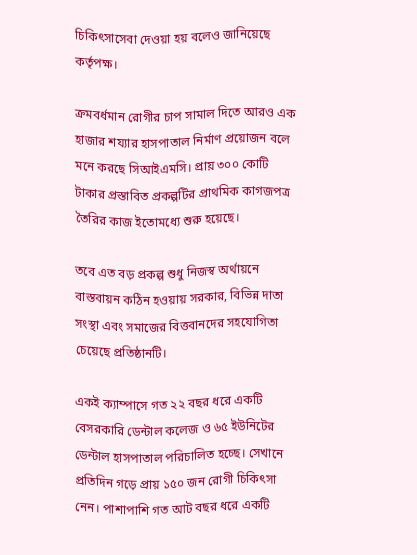চিকিৎসাসেবা দেওয়া হয় বলেও জানিয়েছে কর্তৃপক্ষ।

ক্রমবর্ধমান রোগীর চাপ সামাল দিতে আরও এক হাজার শয্যার হাসপাতাল নির্মাণ প্রয়োজন বলে মনে করছে সিআইএমসি। প্রায় ৩০০ কোটি টাকার প্রস্তাবিত প্রকল্পটির প্রাথমিক কাগজপত্র তৈরির কাজ ইতোমধ্যে শুরু হয়েছে।

তবে এত বড় প্রকল্প শুধু নিজস্ব অর্থায়নে বাস্তবায়ন কঠিন হওয়ায় সরকার, বিভিন্ন দাতা সংস্থা এবং সমাজের বিত্তবানদের সহযোগিতা চেয়েছে প্রতিষ্ঠানটি।

একই ক্যাম্পাসে গত ২২ বছর ধরে একটি বেসরকারি ডেন্টাল কলেজ ও ৬৫ ইউনিটের ডেন্টাল হাসপাতাল পরিচালিত হচ্ছে। সেখানে প্রতিদিন গড়ে প্রায় ১৫০ জন রোগী চিকিৎসা নেন। পাশাপাশি গত আট বছর ধরে একটি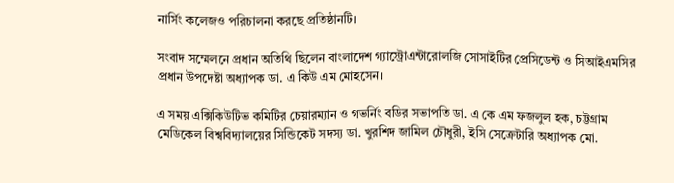নার্সিং কলেজও পরিচালনা করছে প্রতিষ্ঠানটি।

সংবাদ সম্মেলনে প্রধান অতিথি ছিলেন বাংলাদেশ গ্যাস্ট্রোএন্টারোলজি সোসাইটির প্রেসিডেন্ট ও সিআইএমসির প্রধান উপদেষ্টা অধ্যাপক ডা. এ কিউ এম মোহসেন।

এ সময় এক্সিকিউটিভ কমিটির চেয়ারম্যান ও গভর্নিং বডির সভাপতি ডা. এ কে এম ফজলুল হক, চট্টগ্রাম মেডিকেল বিশ্ববিদ্যালয়ের সিন্ডিকেট সদস্য ডা. খুরশিদ জামিল চৌধুরী, ইসি সেক্রেটারি অধ্যাপক মো.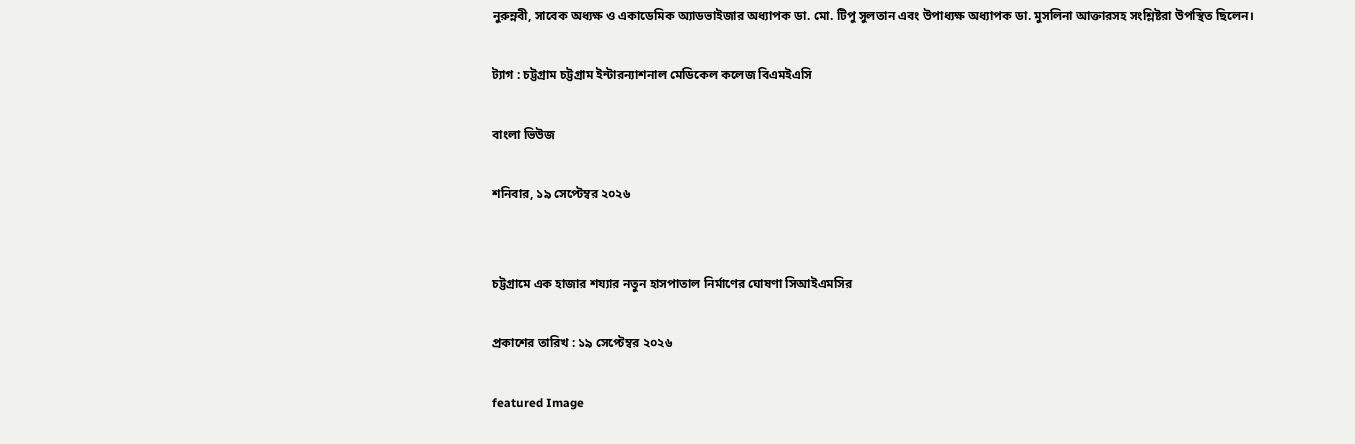নুরুন্নবী, সাবেক অধ্যক্ষ ও একাডেমিক অ্যাডভাইজার অধ্যাপক ডা. মো. টিপু সুলতান এবং উপাধ্যক্ষ অধ্যাপক ডা. মুসলিনা আক্তারসহ সংশ্লিষ্টরা উপস্থিত ছিলেন।

ট্যাগ : চট্টগ্রাম চট্টগ্রাম ইন্টারন্যাশনাল মেডিকেল কলেজ বিএমইএসি

বাংলা ভিউজ

শনিবার, ১৯ সেপ্টেম্বর ২০২৬


চট্টগ্রামে এক হাজার শয্যার নতুন হাসপাতাল নির্মাণের ঘোষণা সিআইএমসির

প্রকাশের তারিখ : ১৯ সেপ্টেম্বর ২০২৬

featured Image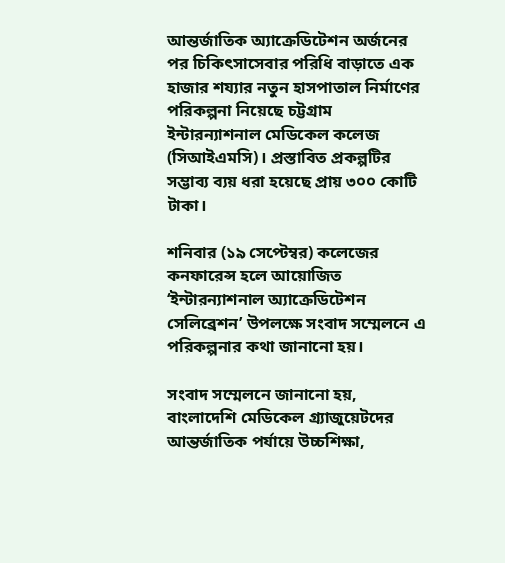আন্তর্জাতিক অ্যাক্রেডিটেশন অর্জনের পর চিকিৎসাসেবার পরিধি বাড়াতে এক হাজার শয্যার নতুন হাসপাতাল নির্মাণের পরিকল্পনা নিয়েছে চট্টগ্রাম ইন্টারন্যাশনাল মেডিকেল কলেজ (সিআইএমসি)। প্রস্তাবিত প্রকল্পটির সম্ভাব্য ব্যয় ধরা হয়েছে প্রায় ৩০০ কোটি টাকা।

শনিবার (১৯ সেপ্টেম্বর) কলেজের কনফারেন্স হলে আয়োজিত ‘ইন্টারন্যাশনাল অ্যাক্রেডিটেশন সেলিব্রেশন’ উপলক্ষে সংবাদ সম্মেলনে এ পরিকল্পনার কথা জানানো হয়।

সংবাদ সম্মেলনে জানানো হয়, বাংলাদেশি মেডিকেল গ্র্যাজুয়েটদের আন্তর্জাতিক পর্যায়ে উচ্চশিক্ষা,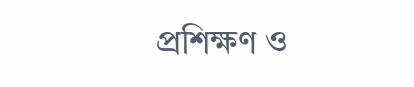প্রশিক্ষণ ও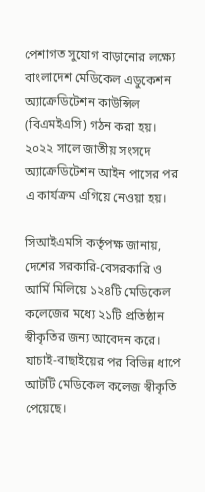পেশাগত সুযোগ বাড়ানোর লক্ষ্যে বাংলাদেশ মেডিকেল এডুকেশন অ্যাক্রেডিটেশন কাউন্সিল (বিএমইএসি) গঠন করা হয়। ২০২২ সালে জাতীয় সংসদে অ্যাক্রেডিটেশন আইন পাসের পর এ কার্যক্রম এগিয়ে নেওয়া হয়।

সিআইএমসি কর্তৃপক্ষ জানায়, দেশের সরকারি-বেসরকারি ও আর্মি মিলিয়ে ১২৪টি মেডিকেল কলেজের মধ্যে ২১টি প্রতিষ্ঠান স্বীকৃতির জন্য আবেদন করে। যাচাই-বাছাইয়ের পর বিভিন্ন ধাপে আটটি মেডিকেল কলেজ স্বীকৃতি পেয়েছে।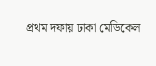প্রথম দফায় ঢাকা মেডিকেল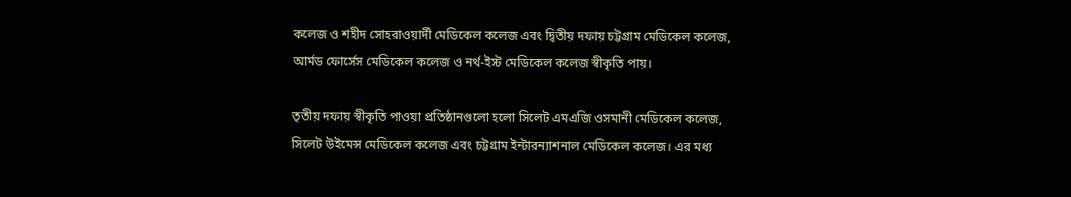কলেজ ও শহীদ সোহরাওয়ার্দী মেডিকেল কলেজ এবং দ্বিতীয় দফায় চট্টগ্রাম মেডিকেল কলেজ, আর্মড ফোর্সেস মেডিকেল কলেজ ও নর্থ-ইস্ট মেডিকেল কলেজ স্বীকৃতি পায়।

তৃতীয় দফায় স্বীকৃতি পাওয়া প্রতিষ্ঠানগুলো হলো সিলেট এমএজি ওসমানী মেডিকেল কলেজ, সিলেট উইমেন্স মেডিকেল কলেজ এবং চট্টগ্রাম ইন্টারন্যাশনাল মেডিকেল কলেজ। এর মধ্য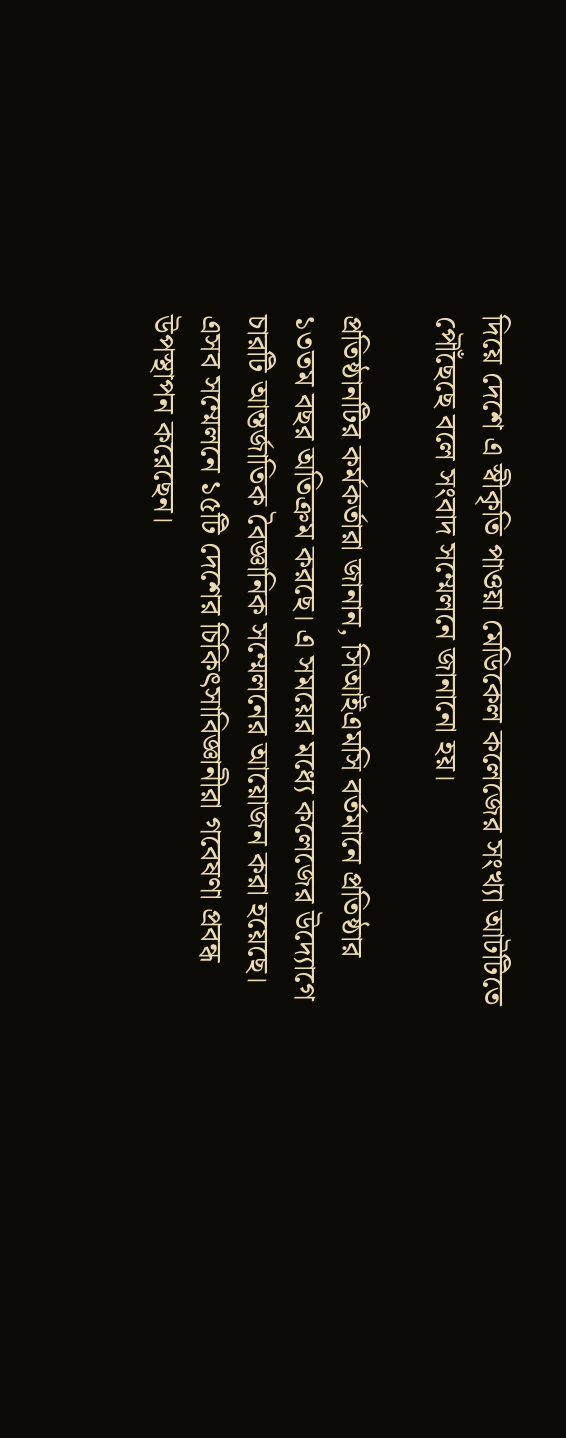দিয়ে দেশে এ স্বীকৃতি পাওয়া মেডিকেল কলেজের সংখ্যা আটটিতে পৌঁছেছে বলে সংবাদ সম্মেলনে জানানো হয়।

প্রতিষ্ঠানটির কর্মকর্তারা জানান, সিআইএমসি বর্তমানে প্রতিষ্ঠার ১৩তম বছর অতিক্রম করছে। এ সময়ের মধ্যে কলেজের উদ্যোগে চারটি আন্তর্জাতিক বৈজ্ঞানিক সম্মেলনের আয়োজন করা হয়েছে। এসব সম্মেলনে ১৫টি দেশের চিকিৎসাবিজ্ঞানীরা গবেষণা প্রবন্ধ উপস্থাপন করেছেন।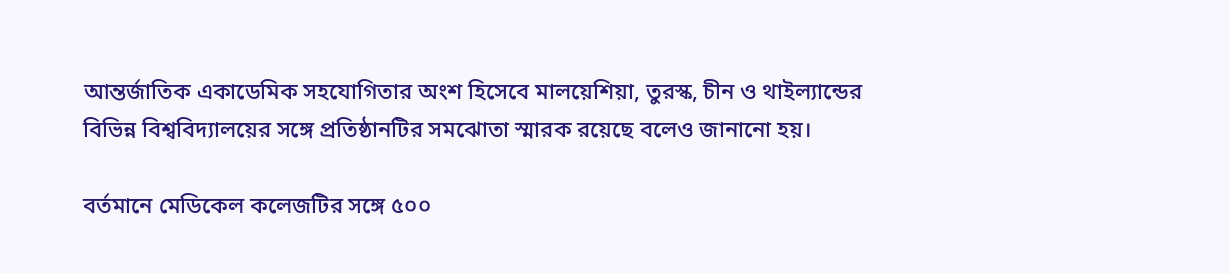আন্তর্জাতিক একাডেমিক সহযোগিতার অংশ হিসেবে মালয়েশিয়া, তুরস্ক, চীন ও থাইল্যান্ডের বিভিন্ন বিশ্ববিদ্যালয়ের সঙ্গে প্রতিষ্ঠানটির সমঝোতা স্মারক রয়েছে বলেও জানানো হয়।

বর্তমানে মেডিকেল কলেজটির সঙ্গে ৫০০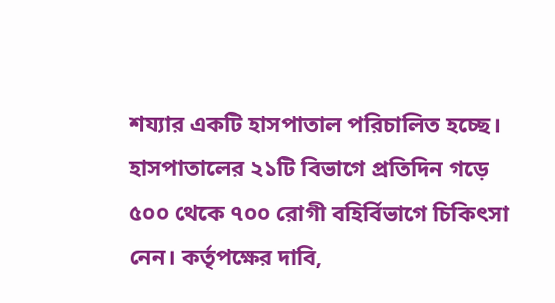শয্যার একটি হাসপাতাল পরিচালিত হচ্ছে। হাসপাতালের ২১টি বিভাগে প্রতিদিন গড়ে ৫০০ থেকে ৭০০ রোগী বহির্বিভাগে চিকিৎসা নেন। কর্তৃপক্ষের দাবি,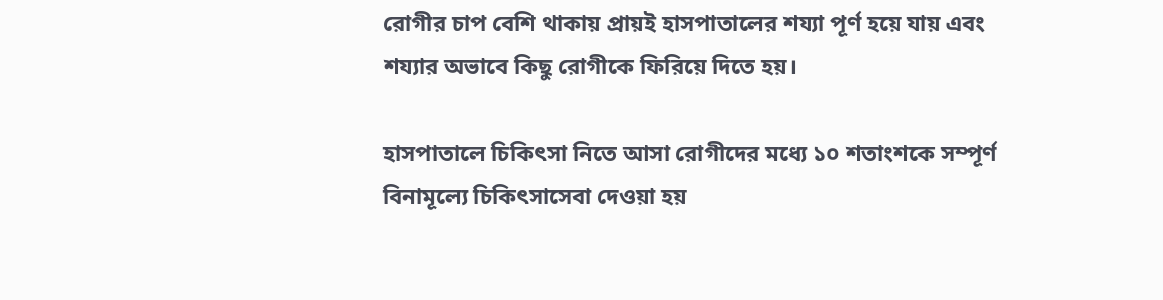রোগীর চাপ বেশি থাকায় প্রায়ই হাসপাতালের শয্যা পূর্ণ হয়ে যায় এবং শয্যার অভাবে কিছু রোগীকে ফিরিয়ে দিতে হয়।

হাসপাতালে চিকিৎসা নিতে আসা রোগীদের মধ্যে ১০ শতাংশকে সম্পূর্ণ বিনামূল্যে চিকিৎসাসেবা দেওয়া হয়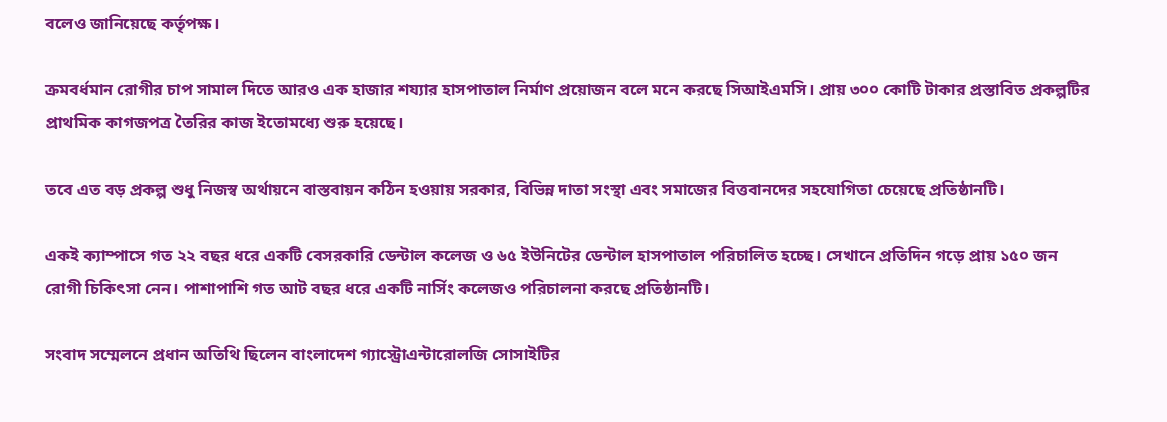বলেও জানিয়েছে কর্তৃপক্ষ।

ক্রমবর্ধমান রোগীর চাপ সামাল দিতে আরও এক হাজার শয্যার হাসপাতাল নির্মাণ প্রয়োজন বলে মনে করছে সিআইএমসি। প্রায় ৩০০ কোটি টাকার প্রস্তাবিত প্রকল্পটির প্রাথমিক কাগজপত্র তৈরির কাজ ইতোমধ্যে শুরু হয়েছে।

তবে এত বড় প্রকল্প শুধু নিজস্ব অর্থায়নে বাস্তবায়ন কঠিন হওয়ায় সরকার, বিভিন্ন দাতা সংস্থা এবং সমাজের বিত্তবানদের সহযোগিতা চেয়েছে প্রতিষ্ঠানটি।

একই ক্যাম্পাসে গত ২২ বছর ধরে একটি বেসরকারি ডেন্টাল কলেজ ও ৬৫ ইউনিটের ডেন্টাল হাসপাতাল পরিচালিত হচ্ছে। সেখানে প্রতিদিন গড়ে প্রায় ১৫০ জন রোগী চিকিৎসা নেন। পাশাপাশি গত আট বছর ধরে একটি নার্সিং কলেজও পরিচালনা করছে প্রতিষ্ঠানটি।

সংবাদ সম্মেলনে প্রধান অতিথি ছিলেন বাংলাদেশ গ্যাস্ট্রোএন্টারোলজি সোসাইটির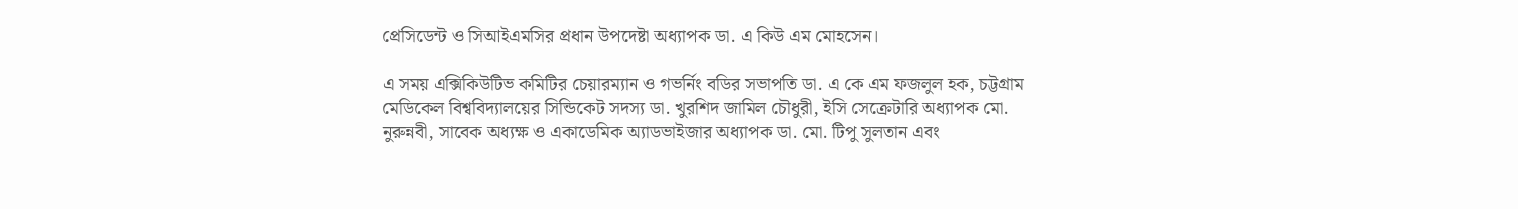প্রেসিডেন্ট ও সিআইএমসির প্রধান উপদেষ্টা অধ্যাপক ডা. এ কিউ এম মোহসেন।

এ সময় এক্সিকিউটিভ কমিটির চেয়ারম্যান ও গভর্নিং বডির সভাপতি ডা. এ কে এম ফজলুল হক, চট্টগ্রাম মেডিকেল বিশ্ববিদ্যালয়ের সিন্ডিকেট সদস্য ডা. খুরশিদ জামিল চৌধুরী, ইসি সেক্রেটারি অধ্যাপক মো. নুরুন্নবী, সাবেক অধ্যক্ষ ও একাডেমিক অ্যাডভাইজার অধ্যাপক ডা. মো. টিপু সুলতান এবং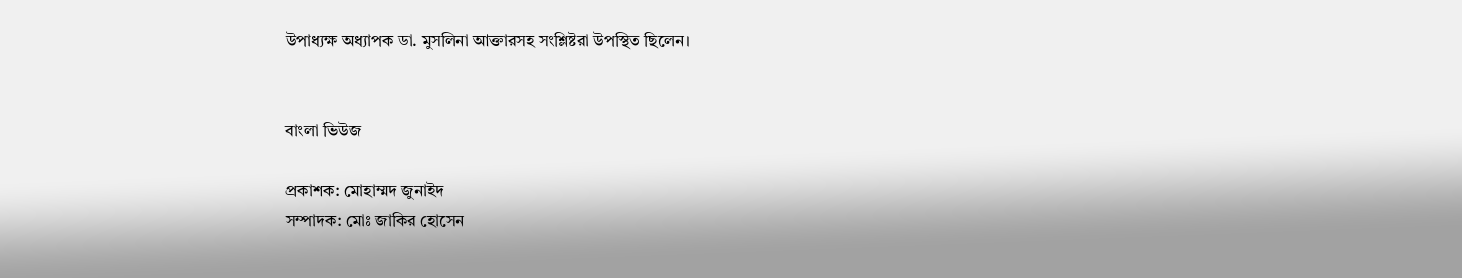উপাধ্যক্ষ অধ্যাপক ডা. মুসলিনা আক্তারসহ সংশ্লিষ্টরা উপস্থিত ছিলেন।


বাংলা ভিউজ

প্রকাশক: মোহাম্মদ জুনাইদ
সম্পাদক: মোঃ জাকির হোসেন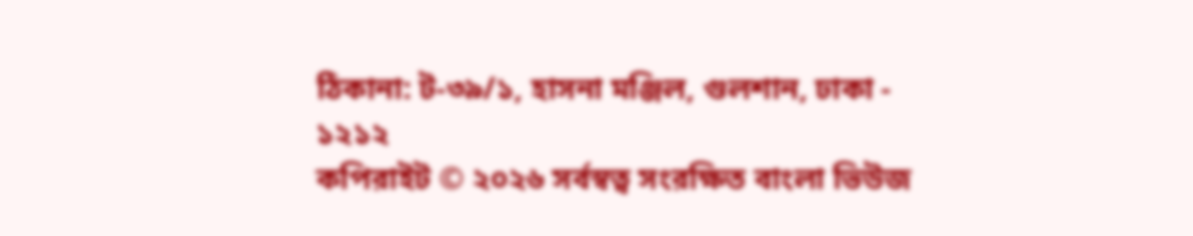ঠিকানা: ট-৩৯/১, হাসনা মঞ্জিল, গুলশান, ঢাকা - ১২১২
কপিরাইট © ২০২৬ সর্বস্বত্ব সংরক্ষিত বাংলা ভিউজ